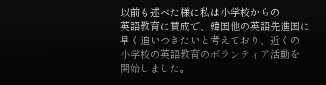以前も述べた様に私は小学校からの
英語教育に賛成で、韓国他の英語先進国に
早く追いつきたいと考えており、近くの
小学校の英語教育のボランティア活動を
開始しました。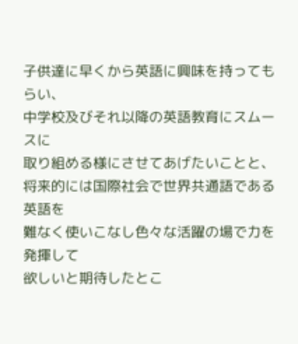子供達に早くから英語に興味を持ってもらい、
中学校及びそれ以降の英語教育にスムースに
取り組める様にさせてあげたいことと、
将来的には国際社会で世界共通語である英語を
難なく使いこなし色々な活躍の場で力を発揮して
欲しいと期待したとこ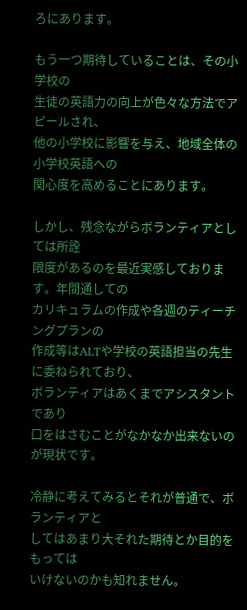ろにあります。

もう一つ期待していることは、その小学校の
生徒の英語力の向上が色々な方法でアピールされ、
他の小学校に影響を与え、地域全体の小学校英語への
関心度を高めることにあります。

しかし、残念ながらボランティアとしては所詮
限度があるのを最近実感しております。年間通しての
カリキュラムの作成や各週のティーチングプランの
作成等はALTや学校の英語担当の先生に委ねられており、
ボランティアはあくまでアシスタントであり
口をはさむことがなかなか出来ないのが現状です。

冷静に考えてみるとそれが普通で、ボランティアと
してはあまり大それた期待とか目的をもっては
いけないのかも知れません。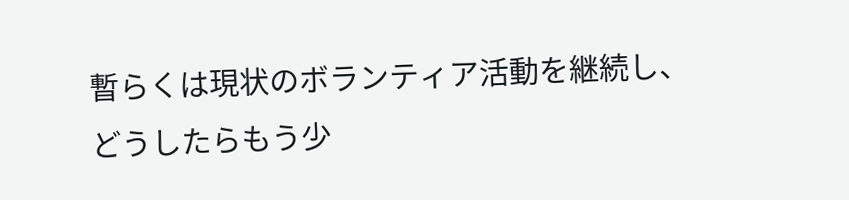暫らくは現状のボランティア活動を継続し、
どうしたらもう少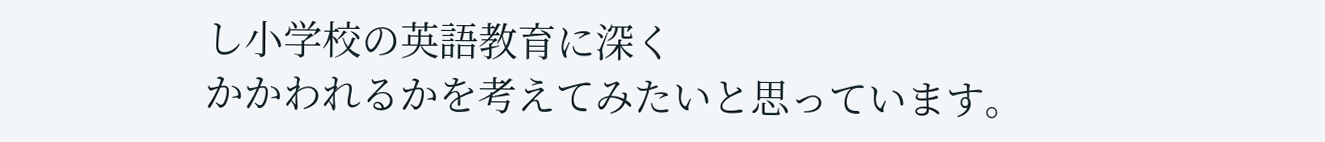し小学校の英語教育に深く
かかわれるかを考えてみたいと思っています。